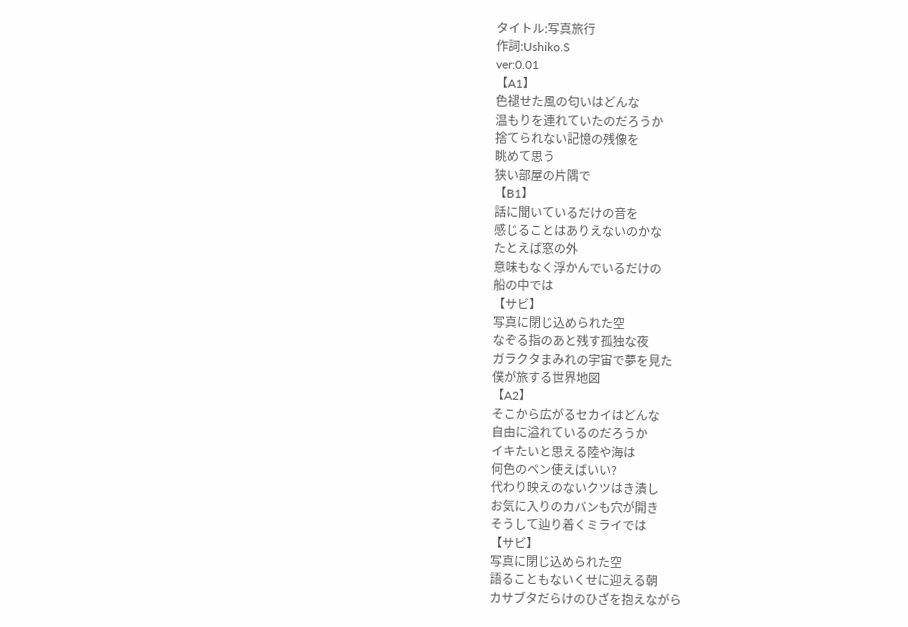タイトル:写真旅行
作詞:Ushiko.S
ver:0.01
【A1】
色褪せた風の匂いはどんな
温もりを連れていたのだろうか
捨てられない記憶の残像を
眺めて思う
狭い部屋の片隅で
【B1】
話に聞いているだけの音を
感じることはありえないのかな
たとえば窓の外
意味もなく浮かんでいるだけの
船の中では
【サビ】
写真に閉じ込められた空
なぞる指のあと残す孤独な夜
ガラクタまみれの宇宙で夢を見た
僕が旅する世界地図
【A2】
そこから広がるセカイはどんな
自由に溢れているのだろうか
イキたいと思える陸や海は
何色のペン使えばいい?
代わり映えのないクツはき潰し
お気に入りのカバンも穴が開き
そうして辿り着くミライでは
【サビ】
写真に閉じ込められた空
語ることもないくせに迎える朝
カサブタだらけのひざを抱えながら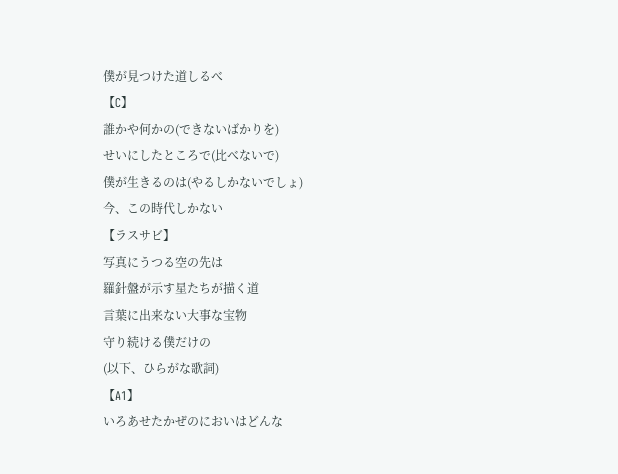僕が見つけた道しるべ
【C】
誰かや何かの(できないばかりを)
せいにしたところで(比べないで)
僕が生きるのは(やるしかないでしょ)
今、この時代しかない
【ラスサビ】
写真にうつる空の先は
羅針盤が示す星たちが描く道
言葉に出来ない大事な宝物
守り続ける僕だけの
(以下、ひらがな歌詞)
【A1】
いろあせたかぜのにおいはどんな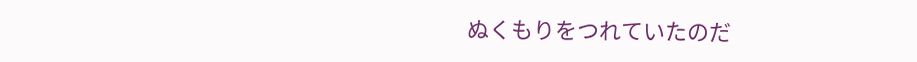ぬくもりをつれていたのだ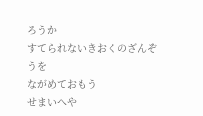ろうか
すてられないきおくのざんぞうを
ながめておもう
せまいへや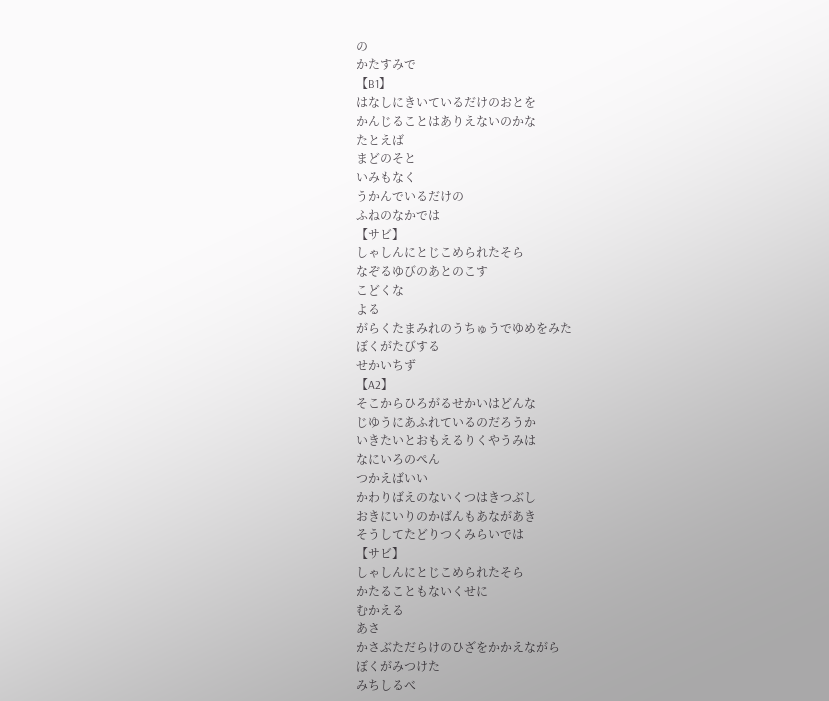の
かたすみで
【B1】
はなしにきいているだけのおとを
かんじることはありえないのかな
たとえば
まどのそと
いみもなく
うかんでいるだけの
ふねのなかでは
【サビ】
しゃしんにとじこめられたそら
なぞるゆびのあとのこす
こどくな
よる
がらくたまみれのうちゅうでゆめをみた
ぼくがたびする
せかいちず
【A2】
そこからひろがるせかいはどんな
じゆうにあふれているのだろうか
いきたいとおもえるりくやうみは
なにいろのぺん
つかえばいい
かわりばえのないくつはきつぶし
おきにいりのかばんもあながあき
そうしてたどりつくみらいでは
【サビ】
しゃしんにとじこめられたそら
かたることもないくせに
むかえる
あさ
かさぶただらけのひざをかかえながら
ぼくがみつけた
みちしるべ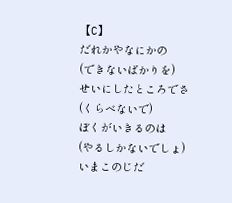【C】
だれかやなにかの
(できないばかりを)
せいにしたところでさ
(くらべないで)
ぼくがいきるのは
(やるしかないでしょ)
いまこのじだ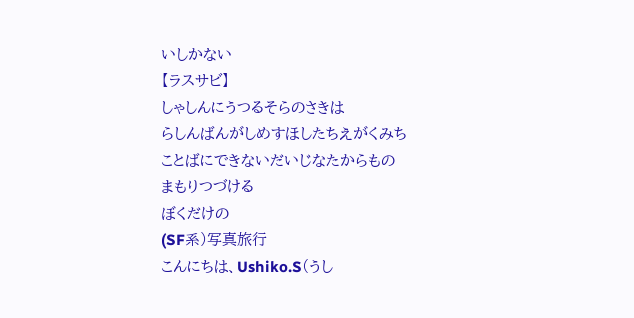いしかない
【ラスサビ】
しゃしんにうつるそらのさきは
らしんばんがしめすほしたちえがくみち
ことばにできないだいじなたからもの
まもりつづける
ぼくだけの
(SF系)写真旅行
こんにちは、Ushiko.S(うし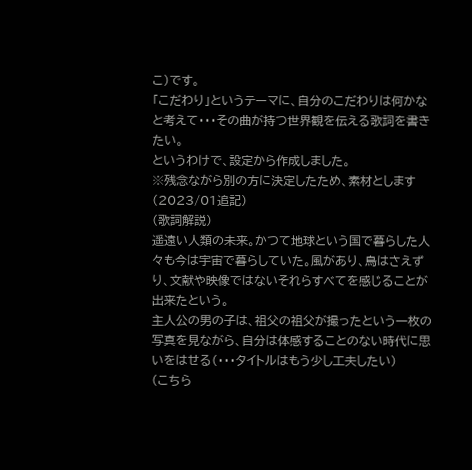こ)です。
「こだわり」というテーマに、自分のこだわりは何かなと考えて・・・その曲が持つ世界観を伝える歌詞を書きたい。
というわけで、設定から作成しました。
※残念ながら別の方に決定したため、素材とします(2023/01追記)
(歌詞解説)
遥遠い人類の未来。かつて地球という国で暮らした人々も今は宇宙で暮らしていた。風があり、鳥はさえずり、文献や映像ではないそれらすべてを感じることが出来たという。
主人公の男の子は、祖父の祖父が撮ったという一枚の写真を見ながら、自分は体感することのない時代に思いをはせる(・・・タイトルはもう少し工夫したい)
(こちら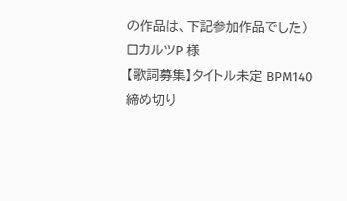の作品は、下記参加作品でした)
ロカルツP 様
【歌詞募集】タイトル未定 BPM140 締め切り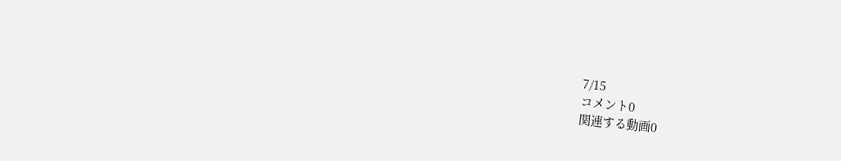7/15
コメント0
関連する動画0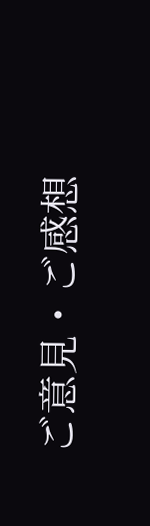ご意見・ご感想